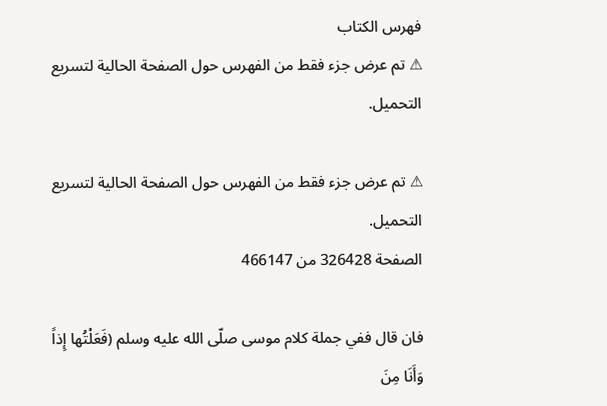فهرس الكتاب
⚠ تم عرض جزء فقط من الفهرس حول الصفحة الحالية لتسريع التحميل.

⚠ تم عرض جزء فقط من الفهرس حول الصفحة الحالية لتسريع التحميل.
الصفحة 326428 من 466147

فان قال ففي جملة كلام موسى صلّى الله عليه وسلم (فَعَلْتُها إِذاً وَأَنَا مِنَ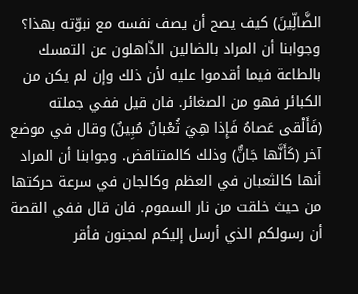الضَّالِّينَ) كيف يصح أن يصف نفسه مع نبوّته بهذا؟ وجوابنا أن المراد بالضالين الذّاهلون عن التمسك بالطاعة فيما أقدموا عليه لأن ذلك وإن لم يكن من الكبائر فهو من الصغائر. فان قيل ففي جملته (فَأَلْقى عَصاهُ فَإِذا هِيَ ثُعْبانٌ مُبِينٌ) وقال في موضع آخر (كَأَنَّها جَانٌّ) وذلك كالمتناقض. وجوابنا أن المراد أنها كالثعبان في العظم وكالجان في سرعة حركتها من حيث خلقت من نار السموم. فان قال ففي القصة أن رسولكم الذي أرسل إليكم لمجنون فأقر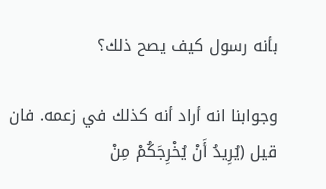بأنه رسول كيف يصح ذلك؟

وجوابنا انه أراد أنه كذلك في زعمه. فان قيل (يُرِيدُ أَنْ يُخْرِجَكُمْ مِنْ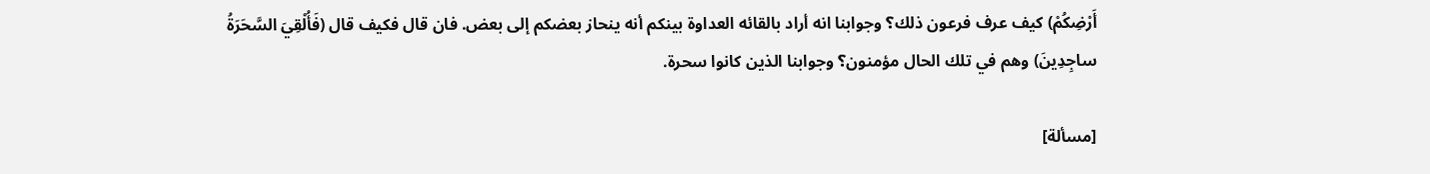أَرْضِكُمْ) كيف عرف فرعون ذلك؟ وجوابنا انه أراد بالقائه العداوة بينكم أنه ينحاز بعضكم إلى بعض. فان قال فكيف قال (فَأُلْقِيَ السَّحَرَةُ ساجِدِينَ) وهم في تلك الحال مؤمنون؟ وجوابنا الذين كانوا سحرة.

[مسألة]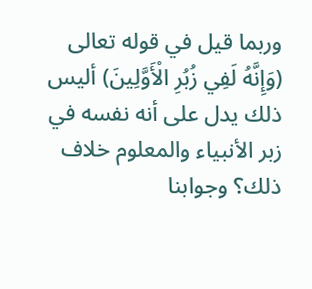وربما قيل في قوله تعالى (وَإِنَّهُ لَفِي زُبُرِ الْأَوَّلِينَ) أليس ذلك يدل على أنه نفسه في زبر الأنبياء والمعلوم خلاف ذلك؟ وجوابنا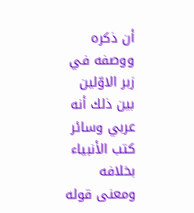أن ذكره ووصفه في زبر الاوّلين بين ذلك أنه عربي وسائر كتب الأنبياء بخلافه ومعنى قوله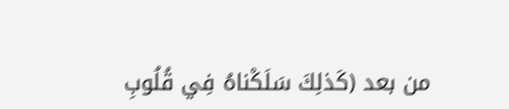من بعد (كَذلِكَ سَلَكْناهُ فِي قُلُوبِ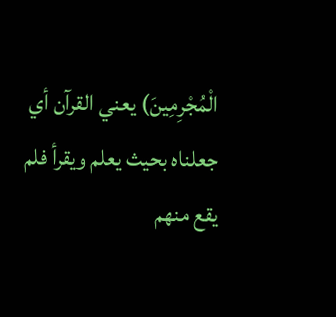الْمُجْرِمِينَ) يعني القرآن أي جعلناه بحيث يعلم ويقرأ فلم يقع منهم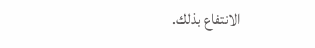الانتفاع بذلك.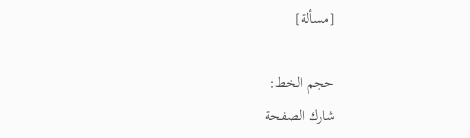[مسألة]

حجم الخط:
شارك الصفحة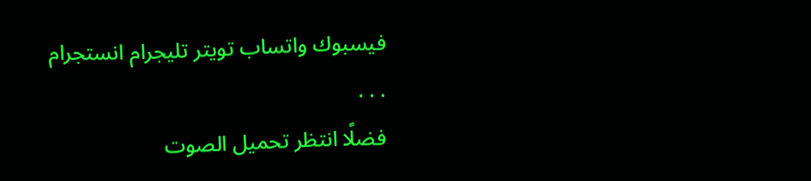فيسبوك واتساب تويتر تليجرام انستجرام
. . .
فضلًا انتظر تحميل الصوت